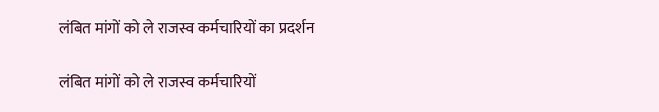लंबित मांगों को ले राजस्व कर्मचारियों का प्रदर्शन

लंबित मांगों को ले राजस्व कर्मचारियों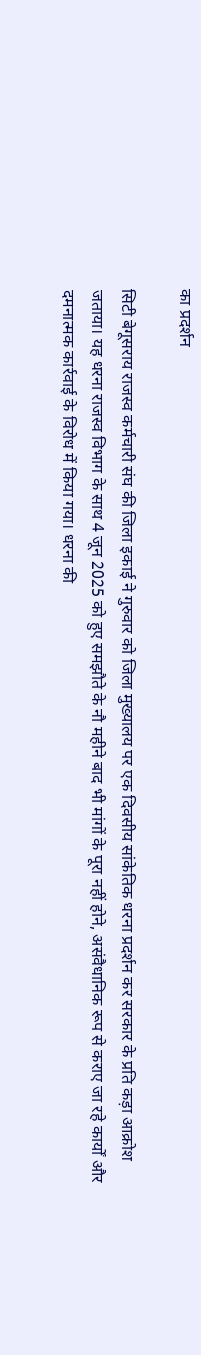का प्रदर्शन

सिटी बेगूसराय राजस्व कर्मचारी संघ की जिला इकाई ने गुरुवार को जिला मुख्यालय पर एक दिवसीय सांकेतिक धरना प्रदर्शन कर सरकार के प्रति कड़ा आक्रोश जताया। यह धरना राजस्व विभाग के साथ 4 जून 2025 को हुए समझौते के नौ महीने बाद भी मांगों के पूरा नहीं होने, असंवैधानिक रूप से कराए जा रहे कार्यों और दमनात्मक कार्रवाई के विरोध में किया गया। धरना की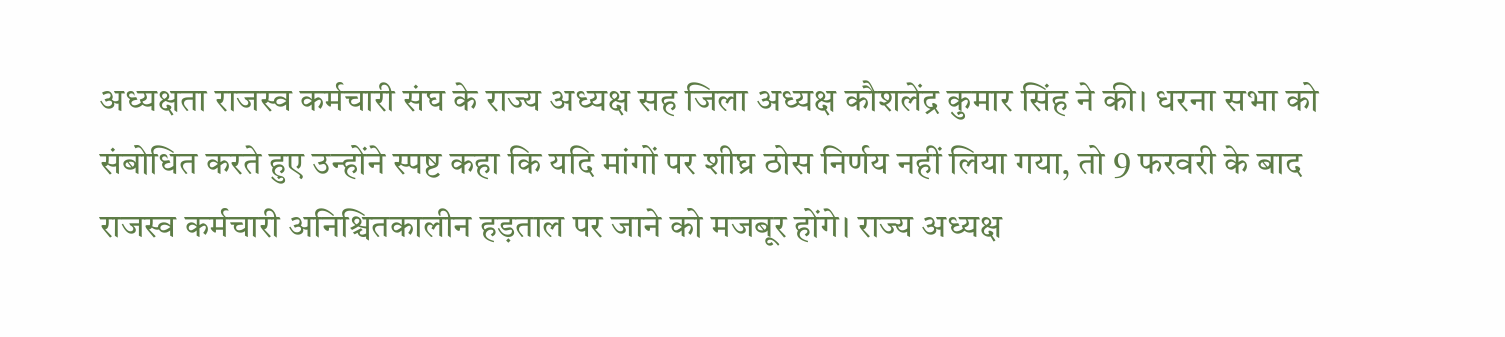अध्यक्षता राजस्व कर्मचारी संघ के राज्य अध्यक्ष सह जिला अध्यक्ष कौशलेंद्र कुमार सिंह ने की। धरना सभा को संबोधित करते हुए उन्होंने स्पष्ट कहा कि यदि मांगों पर शीघ्र ठोस निर्णय नहीं लिया गया, तो 9 फरवरी के बाद राजस्व कर्मचारी अनिश्चितकालीन हड़ताल पर जाने को मजबूर होंगे। राज्य अध्यक्ष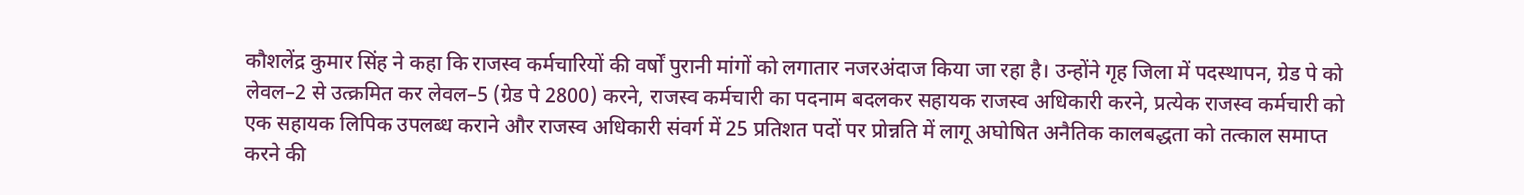कौशलेंद्र कुमार सिंह ने कहा कि राजस्व कर्मचारियों की वर्षों पुरानी मांगों को लगातार नजरअंदाज किया जा रहा है। उन्होंने गृह जिला में पदस्थापन, ग्रेड पे को लेवल–2 से उत्क्रमित कर लेवल–5 (ग्रेड पे 2800) करने, राजस्व कर्मचारी का पदनाम बदलकर सहायक राजस्व अधिकारी करने, प्रत्येक राजस्व कर्मचारी को एक सहायक लिपिक उपलब्ध कराने और राजस्व अधिकारी संवर्ग में 25 प्रतिशत पदों पर प्रोन्नति में लागू अघोषित अनैतिक कालबद्धता को तत्काल समाप्त करने की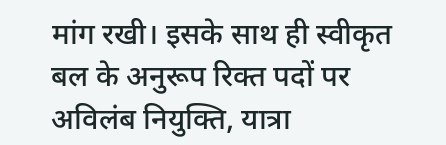मांग रखी। इसके साथ ही स्वीकृत बल के अनुरूप रिक्त पदों पर अविलंब नियुक्ति, यात्रा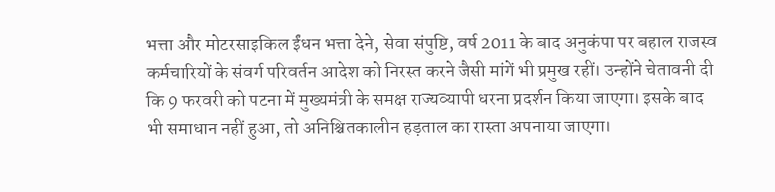भत्ता और मोटरसाइकिल ईंधन भत्ता देने, सेवा संपुष्टि, वर्ष 2011 के बाद अनुकंपा पर बहाल राजस्व कर्मचारियों के संवर्ग परिवर्तन आदेश को निरस्त करने जैसी मांगें भी प्रमुख रहीं। उन्होंने चेतावनी दी कि 9 फरवरी को पटना में मुख्यमंत्री के समक्ष राज्यव्यापी धरना प्रदर्शन किया जाएगा। इसके बाद भी समाधान नहीं हुआ, तो अनिश्चितकालीन हड़ताल का रास्ता अपनाया जाएगा।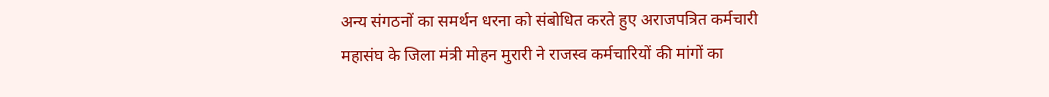अन्य संगठनों का समर्थन धरना को संबोधित करते हुए अराजपत्रित कर्मचारी महासंघ के जिला मंत्री मोहन मुरारी ने राजस्व कर्मचारियों की मांगों का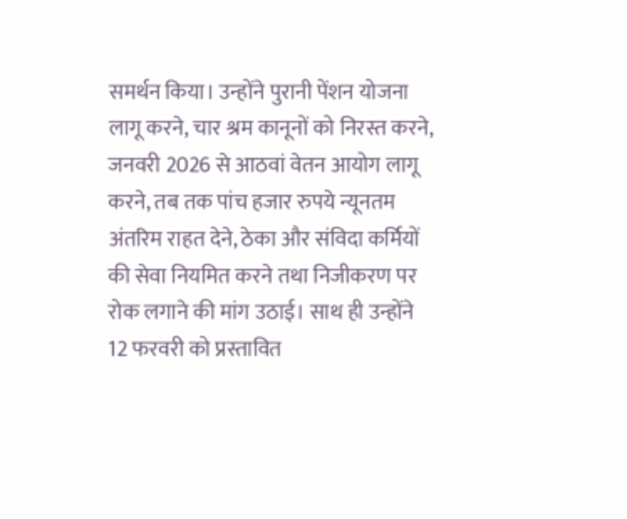समर्थन किया। उन्होंने पुरानी पेंशन योजना लागू करने, चार श्रम कानूनों को निरस्त करने, जनवरी 2026 से आठवां वेतन आयोग लागू करने, तब तक पांच हजार रुपये न्यूनतम अंतरिम राहत देने, ठेका और संविदा कर्मियों की सेवा नियमित करने तथा निजीकरण पर रोक लगाने की मांग उठाई। साथ ही उन्होंने 12 फरवरी को प्रस्तावित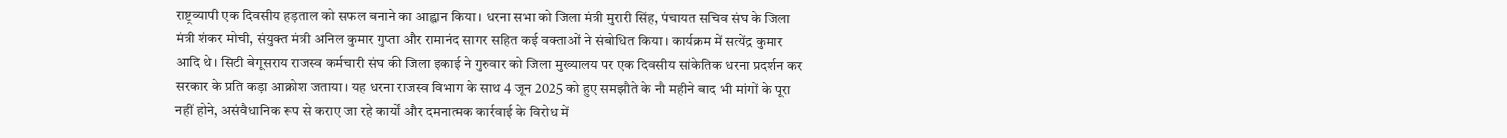राष्ट्रव्यापी एक दिवसीय हड़ताल को सफल बनाने का आह्वान किया। धरना सभा को जिला मंत्री मुरारी सिंह, पंचायत सचिव संघ के जिला मंत्री शंकर मोची, संयुक्त मंत्री अनिल कुमार गुप्ता और रामानंद सागर सहित कई वक्ताओं ने संबोधित किया। कार्यक्रम में सत्येंद्र कुमार आदि थे। सिटी बेगूसराय राजस्व कर्मचारी संघ की जिला इकाई ने गुरुवार को जिला मुख्यालय पर एक दिवसीय सांकेतिक धरना प्रदर्शन कर सरकार के प्रति कड़ा आक्रोश जताया। यह धरना राजस्व विभाग के साथ 4 जून 2025 को हुए समझौते के नौ महीने बाद भी मांगों के पूरा नहीं होने, असंवैधानिक रूप से कराए जा रहे कार्यों और दमनात्मक कार्रवाई के विरोध में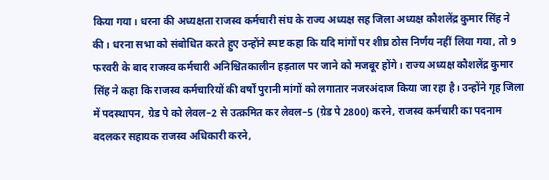किया गया। धरना की अध्यक्षता राजस्व कर्मचारी संघ के राज्य अध्यक्ष सह जिला अध्यक्ष कौशलेंद्र कुमार सिंह ने की। धरना सभा को संबोधित करते हुए उन्होंने स्पष्ट कहा कि यदि मांगों पर शीघ्र ठोस निर्णय नहीं लिया गया, तो 9 फरवरी के बाद राजस्व कर्मचारी अनिश्चितकालीन हड़ताल पर जाने को मजबूर होंगे। राज्य अध्यक्ष कौशलेंद्र कुमार सिंह ने कहा कि राजस्व कर्मचारियों की वर्षों पुरानी मांगों को लगातार नजरअंदाज किया जा रहा है। उन्होंने गृह जिला में पदस्थापन, ग्रेड पे को लेवल–2 से उत्क्रमित कर लेवल–5 (ग्रेड पे 2800) करने, राजस्व कर्मचारी का पदनाम बदलकर सहायक राजस्व अधिकारी करने,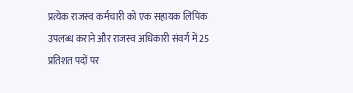प्रत्येक राजस्व कर्मचारी को एक सहायक लिपिक उपलब्ध कराने और राजस्व अधिकारी संवर्ग में 25 प्रतिशत पदों पर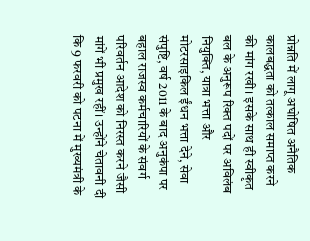प्रोन्नति में लागू अघोषित अनैतिक कालबद्धता को तत्काल समाप्त करने की मांग रखी। इसके साथ ही स्वीकृत बल के अनुरूप रिक्त पदों पर अविलंब नियुक्ति, यात्रा भत्ता और मोटरसाइकिल ईंधन भत्ता देने, सेवा संपुष्टि, वर्ष 2011 के बाद अनुकंपा पर बहाल राजस्व कर्मचारियों के संवर्ग परिवर्तन आदेश को निरस्त करने जैसी मांगें भी प्रमुख रहीं। उन्होंने चेतावनी दी कि 9 फरवरी को पटना में मुख्यमंत्री के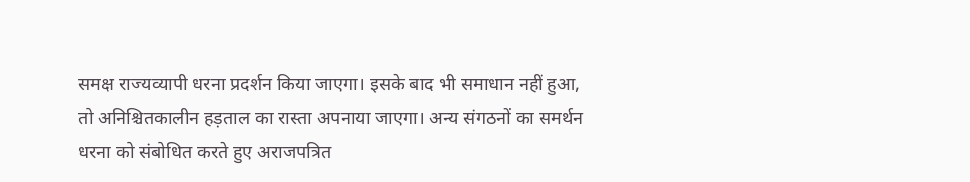समक्ष राज्यव्यापी धरना प्रदर्शन किया जाएगा। इसके बाद भी समाधान नहीं हुआ, तो अनिश्चितकालीन हड़ताल का रास्ता अपनाया जाएगा। अन्य संगठनों का समर्थन धरना को संबोधित करते हुए अराजपत्रित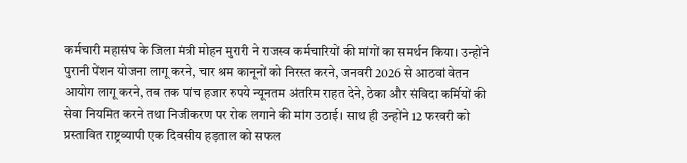कर्मचारी महासंघ के जिला मंत्री मोहन मुरारी ने राजस्व कर्मचारियों की मांगों का समर्थन किया। उन्होंने पुरानी पेंशन योजना लागू करने, चार श्रम कानूनों को निरस्त करने, जनवरी 2026 से आठवां वेतन आयोग लागू करने, तब तक पांच हजार रुपये न्यूनतम अंतरिम राहत देने, ठेका और संविदा कर्मियों की सेवा नियमित करने तथा निजीकरण पर रोक लगाने की मांग उठाई। साथ ही उन्होंने 12 फरवरी को प्रस्तावित राष्ट्रव्यापी एक दिवसीय हड़ताल को सफल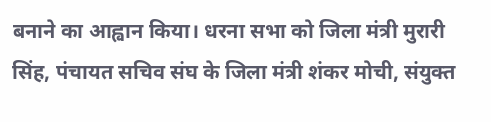बनाने का आह्वान किया। धरना सभा को जिला मंत्री मुरारी सिंह, पंचायत सचिव संघ के जिला मंत्री शंकर मोची, संयुक्त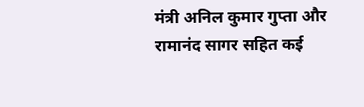मंत्री अनिल कुमार गुप्ता और रामानंद सागर सहित कई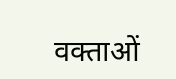वक्ताओं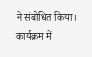ने संबोधित किया। कार्यक्रम में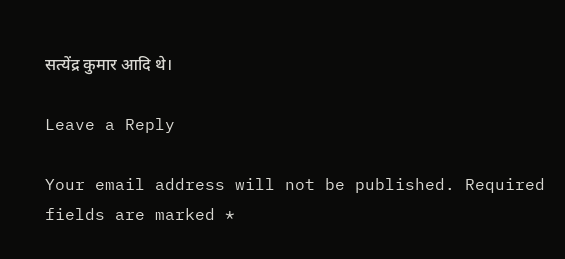सत्येंद्र कुमार आदि थे।

Leave a Reply

Your email address will not be published. Required fields are marked *